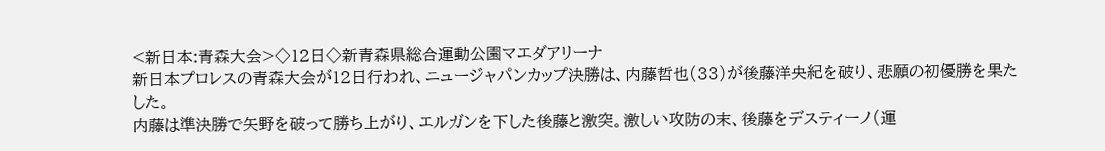<新日本:青森大会>◇12日◇新青森県総合運動公園マエダアリーナ
新日本プロレスの青森大会が12日行われ、ニュージャパンカップ決勝は、内藤哲也(33)が後藤洋央紀を破り、悲願の初優勝を果たした。
内藤は準決勝で矢野を破って勝ち上がり、エルガンを下した後藤と激突。激しい攻防の末、後藤をデスティーノ(運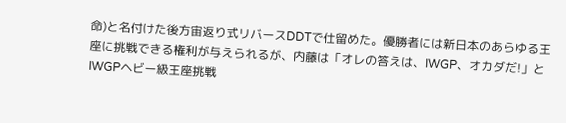命)と名付けた後方宙返り式リバースDDTで仕留めた。優勝者には新日本のあらゆる王座に挑戦できる権利が与えられるが、内藤は「オレの答えは、IWGP、オカダだ!」とIWGPヘビー級王座挑戦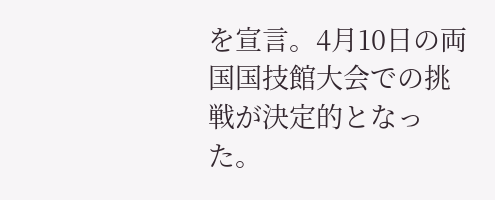を宣言。4月10日の両国国技館大会での挑戦が決定的となった。